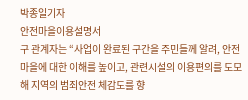박종일기자
안전마을이용설명서
구 관계자는 “사업이 완료된 구간을 주민들께 알려, 안전마을에 대한 이해를 높이고, 관련시설의 이용편의를 도모해 지역의 범죄안전 체감도를 향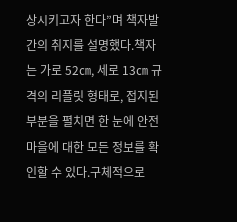상시키고자 한다”며 책자발간의 취지를 설명했다.책자는 가로 52㎝, 세로 13㎝ 규격의 리플릿 형태로, 접지된 부분을 펼치면 한 눈에 안전마을에 대한 모든 정보를 확인할 수 있다.구체적으로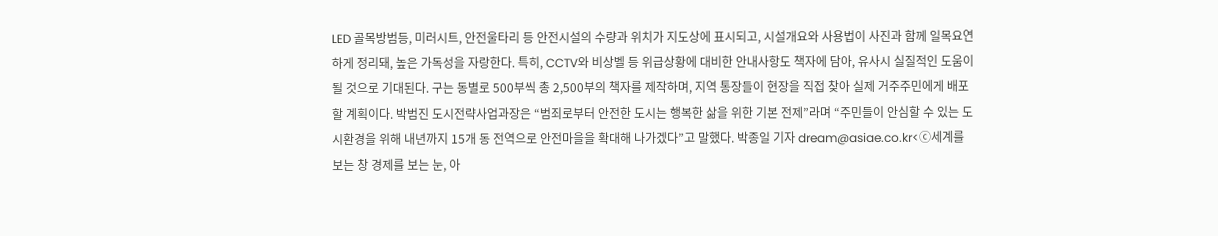LED 골목방범등, 미러시트, 안전울타리 등 안전시설의 수량과 위치가 지도상에 표시되고, 시설개요와 사용법이 사진과 함께 일목요연하게 정리돼, 높은 가독성을 자랑한다. 특히, CCTV와 비상벨 등 위급상황에 대비한 안내사항도 책자에 담아, 유사시 실질적인 도움이 될 것으로 기대된다. 구는 동별로 500부씩 총 2,500부의 책자를 제작하며, 지역 통장들이 현장을 직접 찾아 실제 거주주민에게 배포할 계획이다. 박범진 도시전략사업과장은 “범죄로부터 안전한 도시는 행복한 삶을 위한 기본 전제”라며 “주민들이 안심할 수 있는 도시환경을 위해 내년까지 15개 동 전역으로 안전마을을 확대해 나가겠다”고 말했다. 박종일 기자 dream@asiae.co.kr<ⓒ세계를 보는 창 경제를 보는 눈, 아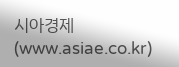시아경제(www.asiae.co.kr)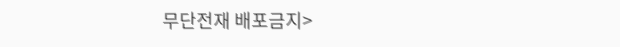무단전재 배포금지>